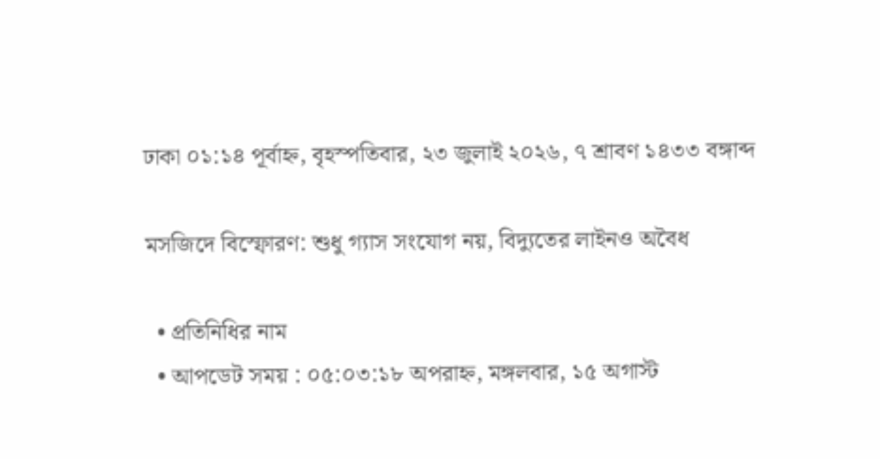ঢাকা ০১:১৪ পূর্বাহ্ন, বৃহস্পতিবার, ২৩ জুলাই ২০২৬, ৭ শ্রাবণ ১৪৩৩ বঙ্গাব্দ

মসজিদে বিস্ফোরণ: শুধু গ্যাস সংযোগ নয়, বিদ্যুতের লাইনও অবৈধ

  • প্রতিনিধির নাম
  • আপডেট সময় : ০৫:০৩:১৮ অপরাহ্ন, মঙ্গলবার, ১৫ অগাস্ট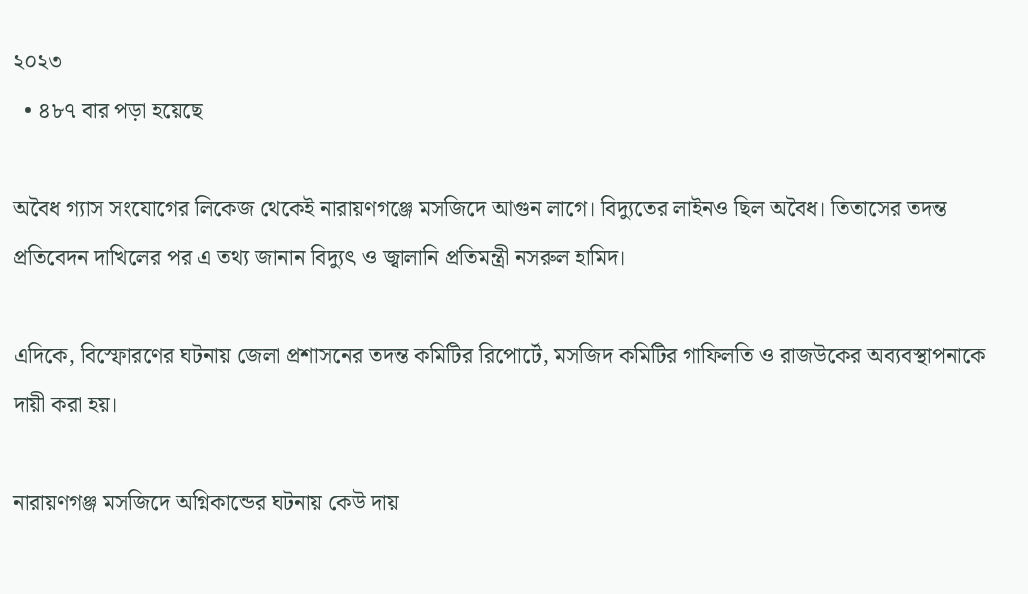২০২৩
  • ৪৮৭ বার পড়া হয়েছে

অবৈধ গ্যাস সংযোগের লিকেজ থেকেই নারায়ণগঞ্জে মসজিদে আগুন লাগে। বিদ্যুতের লাইনও ছিল অবৈধ। তিতাসের তদন্ত প্রতিবেদন দাখিলের পর এ তথ্য জানান বিদ্যুৎ ও জ্বালানি প্রতিমন্ত্রী নসরুল হামিদ।

এদিকে, বিস্ফোরণের ঘটনায় জেলা প্রশাসনের তদন্ত কমিটির রিপোর্টে, মসজিদ কমিটির গাফিলতি ও রাজউকের অব্যবস্থাপনাকে দায়ী করা হয়।

নারায়ণগঞ্জ মসজিদে অগ্নিকান্ডের ঘটনায় কেউ দায়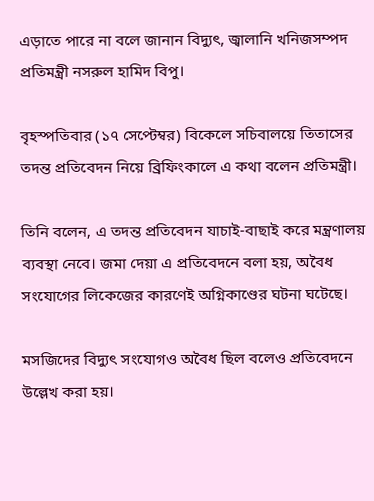এড়াতে পারে না বলে জানান বিদ্যুৎ, জ্বালানি খনিজসম্পদ প্রতিমন্ত্রী নসরুল হামিদ বিপু।

বৃহস্পতিবার (১৭ সেপ্টেম্বর) বিকেলে সচিবালয়ে তিতাসের তদন্ত প্রতিবেদন নিয়ে ব্রিফিংকালে এ কথা বলেন প্রতিমন্ত্রী।

তিনি বলেন, এ তদন্ত প্রতিবেদন যাচাই-বাছাই করে মন্ত্রণালয় ব্যবস্থা নেবে। জমা দেয়া এ প্রতিবেদনে বলা হয়, অবৈধ সংযোগের লিকেজের কারণেই অগ্নিকাণ্ডের ঘটনা ঘটেছে।

মসজিদের বিদ্যুৎ সংযোগও অবৈধ ছিল বলেও প্রতিবেদনে উল্লেখ করা হয়।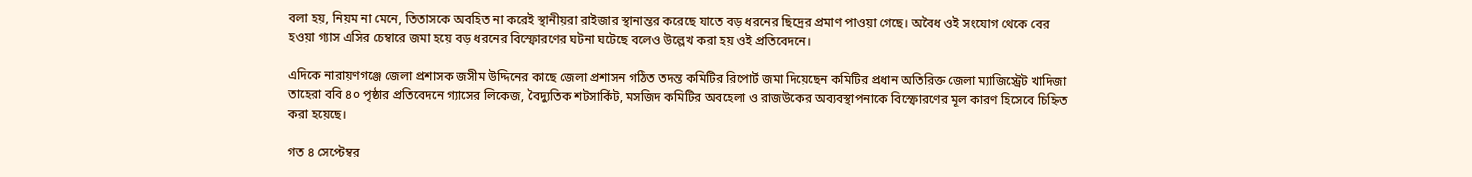বলা হয়, নিয়ম না মেনে, তিতাসকে অবহিত না করেই স্থানীয়রা রাইজার স্থানান্তর করেছে যাতে বড় ধরনের ছিদ্রের প্রমাণ পাওয়া গেছে। অবৈধ ওই সংযোগ থেকে বের হওয়া গ্যাস এসির চেম্বারে জমা হয়ে বড় ধরনের বিস্ফোরণের ঘটনা ঘটেছে বলেও উল্লেখ করা হয় ওই প্রতিবেদনে।

এদিকে নারায়ণগঞ্জে জেলা প্রশাসক জসীম উদ্দিনের কাছে জেলা প্রশাসন গঠিত তদন্ত কমিটির রিপোর্ট জমা দিয়েছেন কমিটির প্রধান অতিরিক্ত জেলা ম্যাজিস্ট্রেট খাদিজা তাহেরা ববি ৪০ পৃষ্ঠার প্রতিবেদনে গ্যাসের লিকেজ, বৈদ্যুতিক শটসার্কিট, মসজিদ কমিটির অবহেলা ও রাজউকের অব্যবস্থাপনাকে বিস্ফোরণের মূল কারণ হিসেবে চিহ্নিত করা হয়েছে।

গত ৪ সেপ্টেম্বর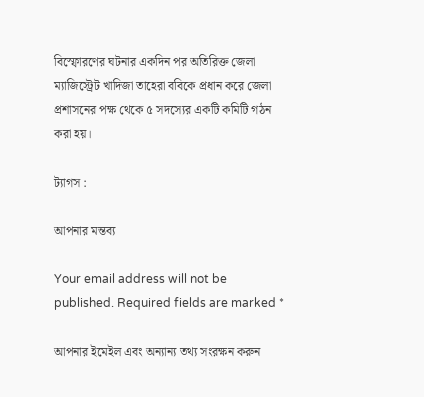বিস্ফোরণের ঘটনার একদিন পর অতিরিক্ত জেলা ম্যাজিস্ট্রেট খাদিজা তাহেরা ববিকে প্রধান করে জেলা প্রশাসনের পক্ষ থেকে ৫ সদস্যের একটি কমিটি গঠন করা হয়।

ট্যাগস :

আপনার মন্তব্য

Your email address will not be published. Required fields are marked *

আপনার ইমেইল এবং অন্যান্য তথ্য সংরক্ষন করুন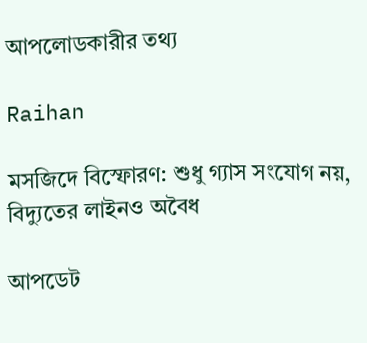আপলোডকারীর তথ্য

Raihan

মসজিদে বিস্ফোরণ: শুধু গ্যাস সংযোগ নয়, বিদ্যুতের লাইনও অবৈধ

আপডেট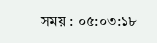সময় : ০৫:০৩:১৮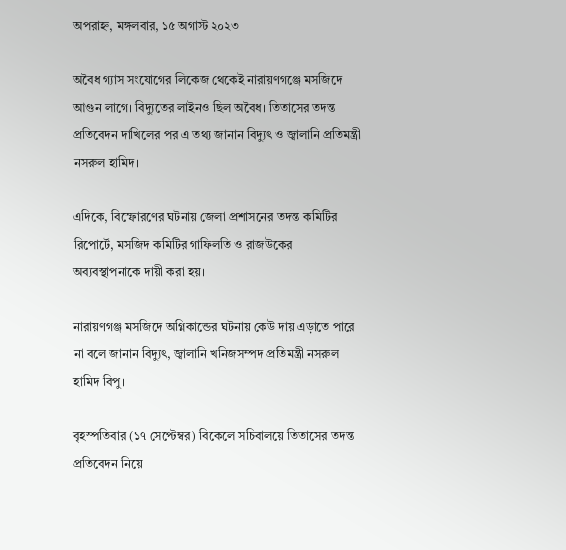অপরাহ্ন, মঙ্গলবার, ১৫ অগাস্ট ২০২৩

অবৈধ গ্যাস সংযোগের লিকেজ থেকেই নারায়ণগঞ্জে মসজিদে আগুন লাগে। বিদ্যুতের লাইনও ছিল অবৈধ। তিতাসের তদন্ত প্রতিবেদন দাখিলের পর এ তথ্য জানান বিদ্যুৎ ও জ্বালানি প্রতিমন্ত্রী নসরুল হামিদ।

এদিকে, বিস্ফোরণের ঘটনায় জেলা প্রশাসনের তদন্ত কমিটির রিপোর্টে, মসজিদ কমিটির গাফিলতি ও রাজউকের অব্যবস্থাপনাকে দায়ী করা হয়।

নারায়ণগঞ্জ মসজিদে অগ্নিকান্ডের ঘটনায় কেউ দায় এড়াতে পারে না বলে জানান বিদ্যুৎ, জ্বালানি খনিজসম্পদ প্রতিমন্ত্রী নসরুল হামিদ বিপু।

বৃহস্পতিবার (১৭ সেপ্টেম্বর) বিকেলে সচিবালয়ে তিতাসের তদন্ত প্রতিবেদন নিয়ে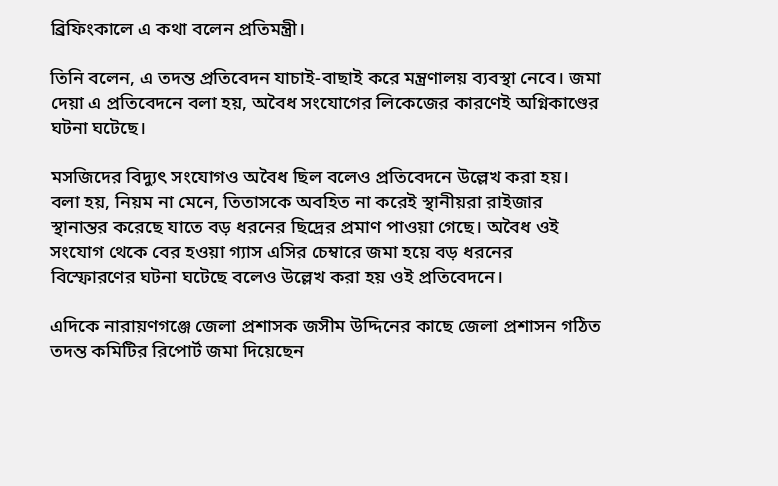ব্রিফিংকালে এ কথা বলেন প্রতিমন্ত্রী।

তিনি বলেন, এ তদন্ত প্রতিবেদন যাচাই-বাছাই করে মন্ত্রণালয় ব্যবস্থা নেবে। জমা দেয়া এ প্রতিবেদনে বলা হয়, অবৈধ সংযোগের লিকেজের কারণেই অগ্নিকাণ্ডের ঘটনা ঘটেছে।

মসজিদের বিদ্যুৎ সংযোগও অবৈধ ছিল বলেও প্রতিবেদনে উল্লেখ করা হয়। বলা হয়, নিয়ম না মেনে, তিতাসকে অবহিত না করেই স্থানীয়রা রাইজার স্থানান্তর করেছে যাতে বড় ধরনের ছিদ্রের প্রমাণ পাওয়া গেছে। অবৈধ ওই সংযোগ থেকে বের হওয়া গ্যাস এসির চেম্বারে জমা হয়ে বড় ধরনের বিস্ফোরণের ঘটনা ঘটেছে বলেও উল্লেখ করা হয় ওই প্রতিবেদনে।

এদিকে নারায়ণগঞ্জে জেলা প্রশাসক জসীম উদ্দিনের কাছে জেলা প্রশাসন গঠিত তদন্ত কমিটির রিপোর্ট জমা দিয়েছেন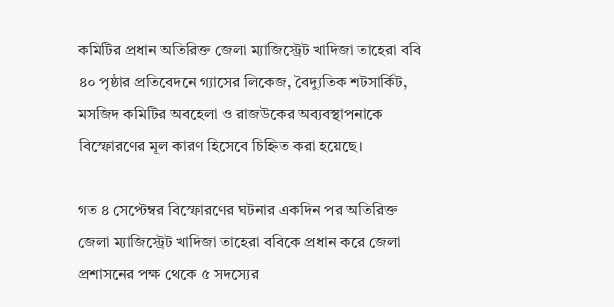কমিটির প্রধান অতিরিক্ত জেলা ম্যাজিস্ট্রেট খাদিজা তাহেরা ববি ৪০ পৃষ্ঠার প্রতিবেদনে গ্যাসের লিকেজ, বৈদ্যুতিক শটসার্কিট, মসজিদ কমিটির অবহেলা ও রাজউকের অব্যবস্থাপনাকে বিস্ফোরণের মূল কারণ হিসেবে চিহ্নিত করা হয়েছে।

গত ৪ সেপ্টেম্বর বিস্ফোরণের ঘটনার একদিন পর অতিরিক্ত জেলা ম্যাজিস্ট্রেট খাদিজা তাহেরা ববিকে প্রধান করে জেলা প্রশাসনের পক্ষ থেকে ৫ সদস্যের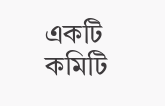একটি কমিটি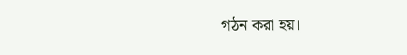গঠন করা হয়।